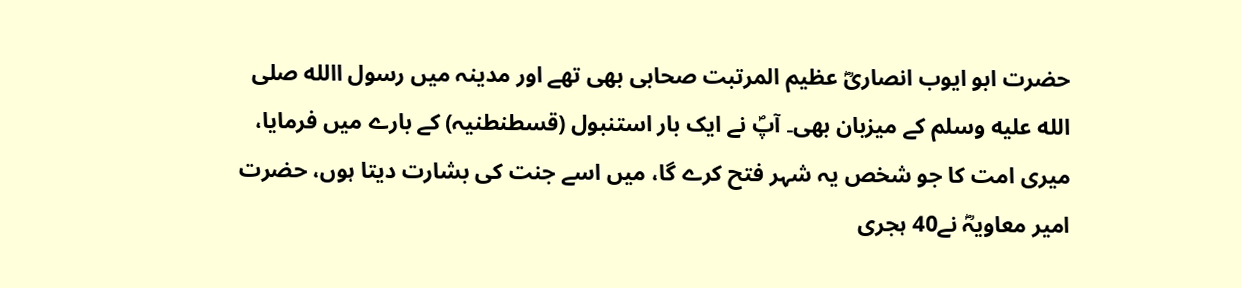حضرت ابو ایوب انصاریؓ عظیم المرتبت صحابی بھی تھے اور مدینہ میں رسول االله صلى الله عليه وسلم کے میزبان بھی۔ آپؐ نے ایک بار استنبول (قسطنطنیہ) کے بارے میں فرمایا، میری امت کا جو شخص یہ شہر فتح کرے گا، میں اسے جنت کی بشارت دیتا ہوں، حضرت امیر معاویہؓ نے40 ہجری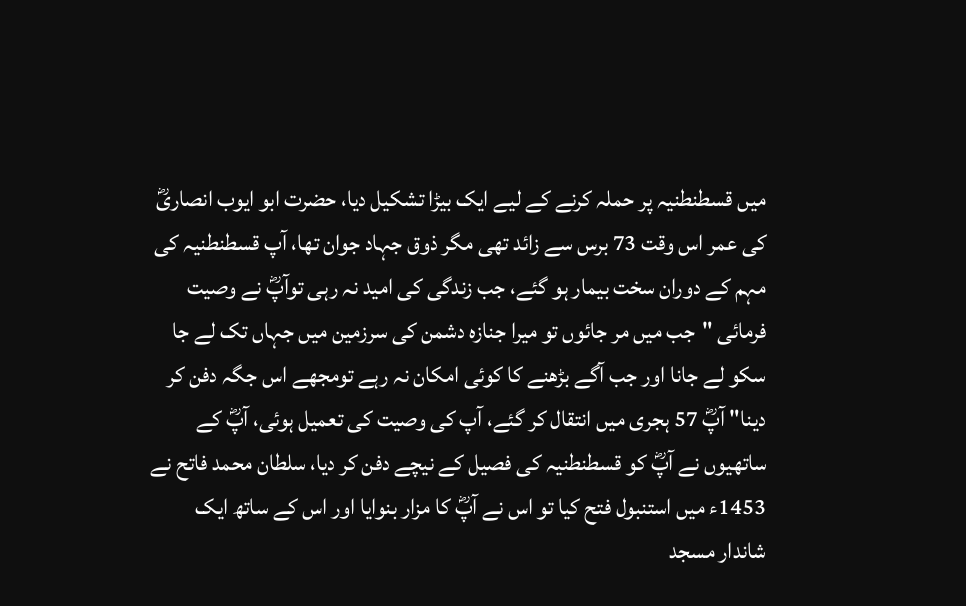میں قسطنطنیہ پر حملہ کرنے کے لیے ایک بیڑا تشکیل دیا، حضرت ابو ایوب انصاریؓ کی عمر اس وقت 73 برس سے زائد تھی مگر ذوق جہاد جوان تھا، آپ قسطنطنیہ کی مہم کے دوران سخت بیمار ہو گئے، جب زندگی کی امید نہ رہی توآپؓ نے وصیت فرمائی "جب میں مر جائوں تو میرا جنازہ دشمن کی سرزمین میں جہاں تک لے جا سکو لے جانا اور جب آگے بڑھنے کا کوئی امکان نہ رہے تومجھے اس جگہ دفن کر دینا" آپؓ 57 ہجری میں انتقال کر گئے، آپ کی وصیت کی تعمیل ہوئی، آپؓ کے ساتھیوں نے آپؓ کو قسطنطنیہ کی فصیل کے نیچے دفن کر دیا، سلطان محمد فاتح نے 1453ء میں استنبول فتح کیا تو اس نے آپؓ کا مزار بنوایا اور اس کے ساتھ ایک شاندار مسجد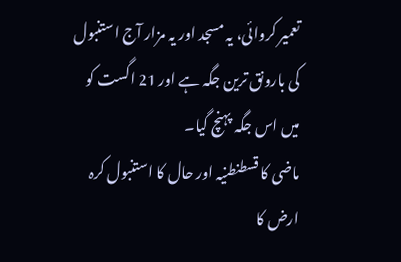تعمیر کروائی، یہ مسجد اور یہ مزار آج استنبول کی بارونق ترین جگہ ہے اور 21 اگست کو میں اس جگہ پہنچ گیا۔
ماضی کا قسطنطنیہ اور حال کا استنبول کرہ ارض کا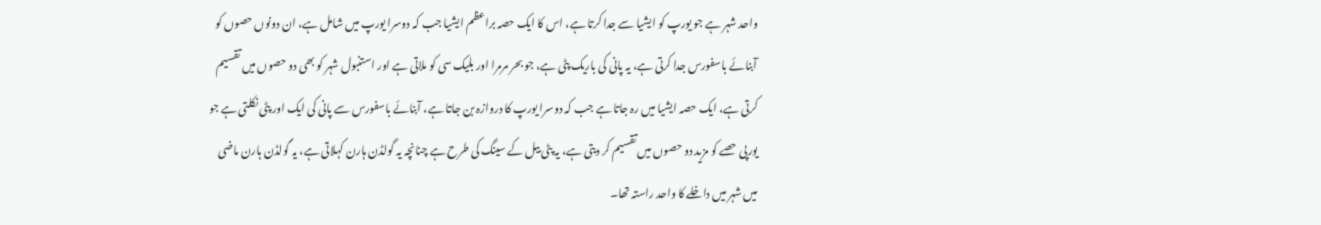واحد شہر ہے جو یورپ کو ایشیا سے جدا کرتا ہے، اس کا ایک حصہ براعظم ایشیا جب کہ دوسرا یورپ میں شامل ہے، ان دونوں حصوں کو آبنائے باسفورس جدا کرتی ہے، یہ پانی کی باریک پٹی ہے، جو بحر مرمرا اور بلیک سی کو ملاتی ہے اور استنبول شہر کو بھی دو حصوں میں تقسیم کرتی ہے، ایک حصہ ایشیا میں رہ جاتا ہے جب کہ دوسرا یورپ کا دروازہ بن جاتا ہے، آبنائے باسفورس سے پانی کی ایک اور پٹی نکلتی ہے جو یورپی حصے کو مزید دو حصوں میں تقسیم کر دیتی ہے، یہ پٹی بیل کے سینگ کی طرح ہے چنانچہ یہ گولڈن ہارن کہلاتی ہے، یہ گولڈن ہارن ماضی میں شہر میں داخلے کا واحد راستہ تھا۔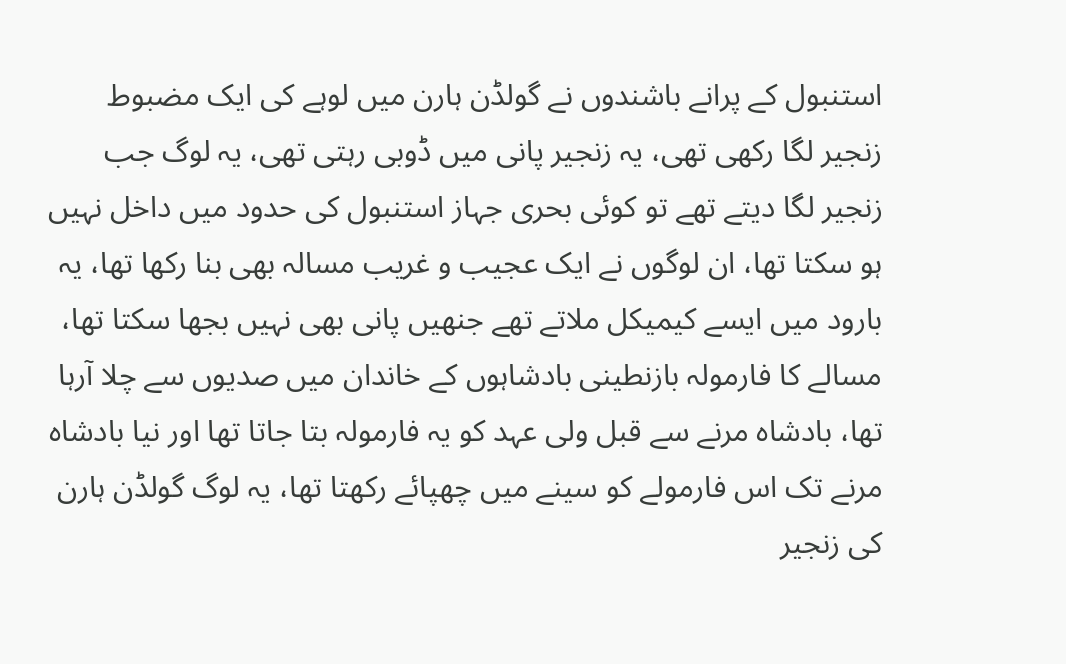استنبول کے پرانے باشندوں نے گولڈن ہارن میں لوہے کی ایک مضبوط زنجیر لگا رکھی تھی، یہ زنجیر پانی میں ڈوبی رہتی تھی، یہ لوگ جب زنجیر لگا دیتے تھے تو کوئی بحری جہاز استنبول کی حدود میں داخل نہیں ہو سکتا تھا، ان لوگوں نے ایک عجیب و غریب مسالہ بھی بنا رکھا تھا، یہ بارود میں ایسے کیمیکل ملاتے تھے جنھیں پانی بھی نہیں بجھا سکتا تھا، مسالے کا فارمولہ بازنطینی بادشاہوں کے خاندان میں صدیوں سے چلا آرہا تھا، بادشاہ مرنے سے قبل ولی عہد کو یہ فارمولہ بتا جاتا تھا اور نیا بادشاہ مرنے تک اس فارمولے کو سینے میں چھپائے رکھتا تھا، یہ لوگ گولڈن ہارن کی زنجیر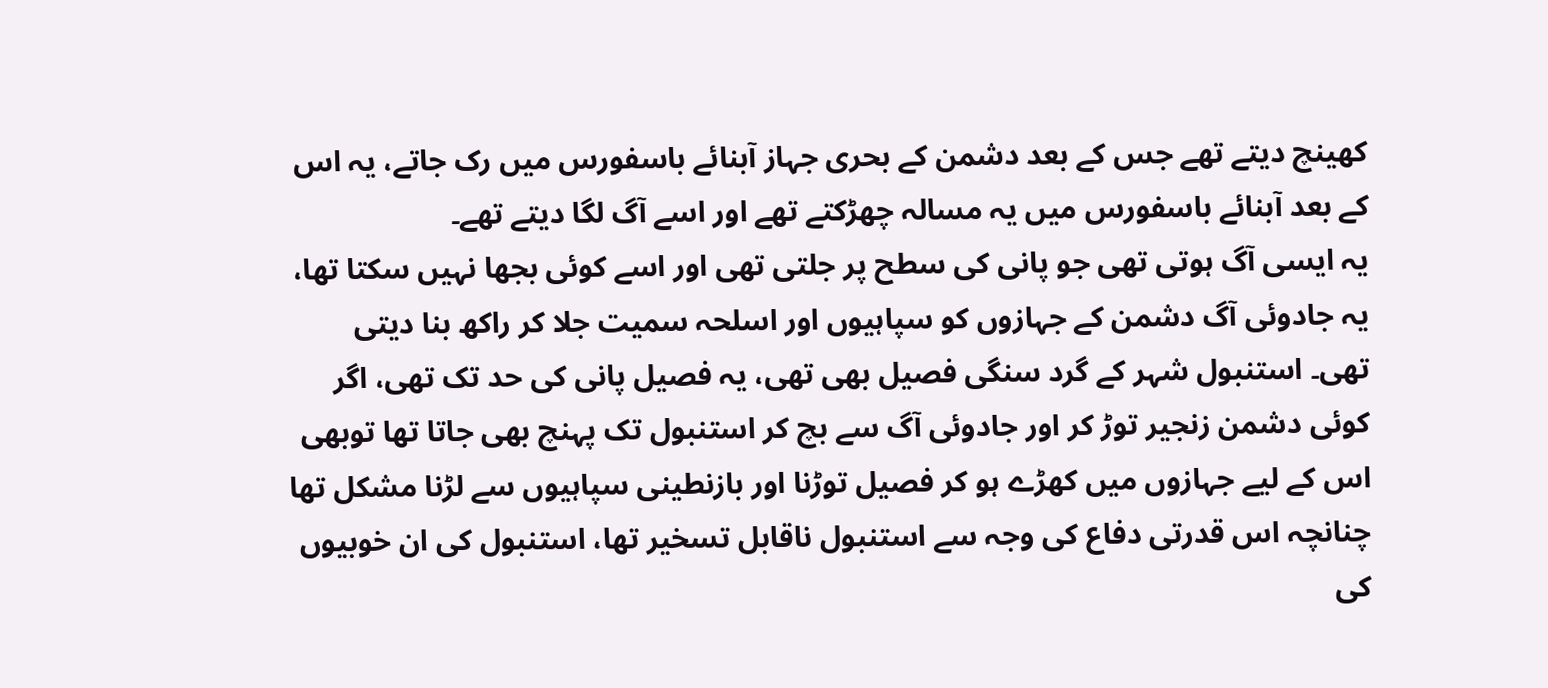کھینچ دیتے تھے جس کے بعد دشمن کے بحری جہاز آبنائے باسفورس میں رک جاتے، یہ اس کے بعد آبنائے باسفورس میں یہ مسالہ چھڑکتے تھے اور اسے آگ لگا دیتے تھے۔
یہ ایسی آگ ہوتی تھی جو پانی کی سطح پر جلتی تھی اور اسے کوئی بجھا نہیں سکتا تھا، یہ جادوئی آگ دشمن کے جہازوں کو سپاہیوں اور اسلحہ سمیت جلا کر راکھ بنا دیتی تھی۔ استنبول شہر کے گرد سنگی فصیل بھی تھی، یہ فصیل پانی کی حد تک تھی، اگر کوئی دشمن زنجیر توڑ کر اور جادوئی آگ سے بچ کر استنبول تک پہنچ بھی جاتا تھا توبھی اس کے لیے جہازوں میں کھڑے ہو کر فصیل توڑنا اور بازنطینی سپاہیوں سے لڑنا مشکل تھا چنانچہ اس قدرتی دفاع کی وجہ سے استنبول ناقابل تسخیر تھا، استنبول کی ان خوبیوں کی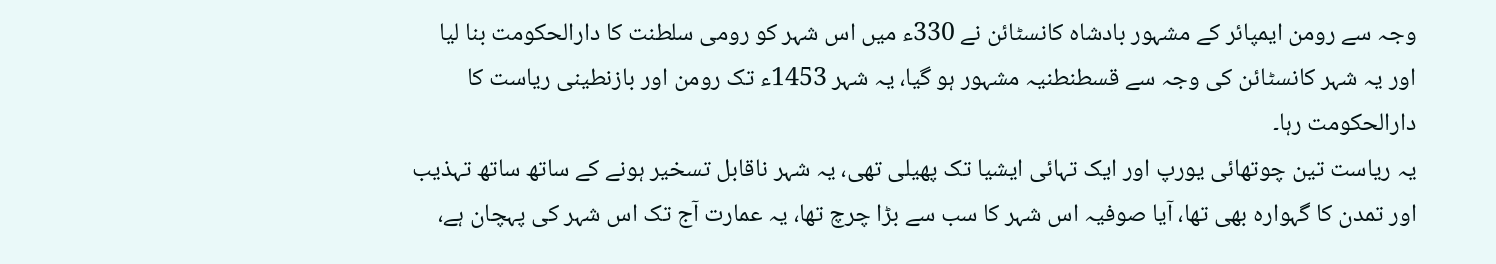وجہ سے رومن ایمپائر کے مشہور بادشاہ کانسٹائن نے 330ء میں اس شہر کو رومی سلطنت کا دارالحکومت بنا لیا اور یہ شہر کانسٹائن کی وجہ سے قسطنطنیہ مشہور ہو گیا، یہ شہر 1453ء تک رومن اور بازنطینی ریاست کا دارالحکومت رہا۔
یہ ریاست تین چوتھائی یورپ اور ایک تہائی ایشیا تک پھیلی تھی، یہ شہر ناقابل تسخیر ہونے کے ساتھ ساتھ تہذیب اور تمدن کا گہوارہ بھی تھا، آیا صوفیہ اس شہر کا سب سے بڑا چرچ تھا، یہ عمارت آج تک اس شہر کی پہچان ہے،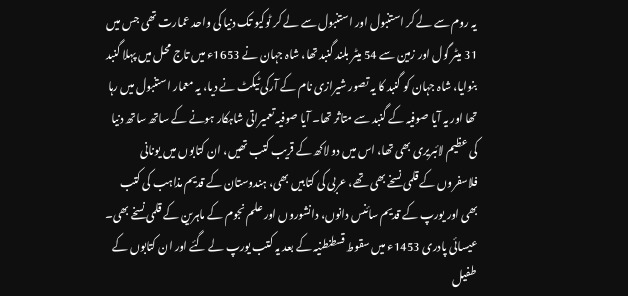یہ روم سے لے کر استنبول اور استنبول سے لے کر ٹوکیو تک دنیا کی واحد عمارت تھی جس میں 31 میٹر گول اور زمین سے 54 میٹر بلند گنبد تھا، شاہ جہان نے 1653ء میں تاج محل میں پہلا گنبد بنوایا، شاہ جہان کو گنبد کا یہ تصور شیرازی نام کے آرکی ٹیکٹ نے دیا، یہ معمار استنبول میں رہا تھا اور یہ آیا صوفیہ کے گنبد سے متاثر تھا۔ آیا صوفیہ تعمیراتی شاہکار ہونے کے ساتھ ساتھ دنیا کی عظیم لائبریری بھی تھا، اس میں دو لاکھ کے قریب کتب تھیں، ان کتابوں میں یونانی فلاسفروں کے قلمی نسخے بھی تھے، عربی کی کتابیں بھی، ہندوستان کے قدیم مذاہب کی کتب بھی اور یورپ کے قدیم سائنس دانوں، دانشوروں اور علم نجوم کے ماہرین کے قلمی نسخے بھی۔
عیسائی پادری 1453ء میں سقوط قسطنطنیہ کے بعد یہ کتب یورپ لے گئے اور ان کتابوں کے طفیل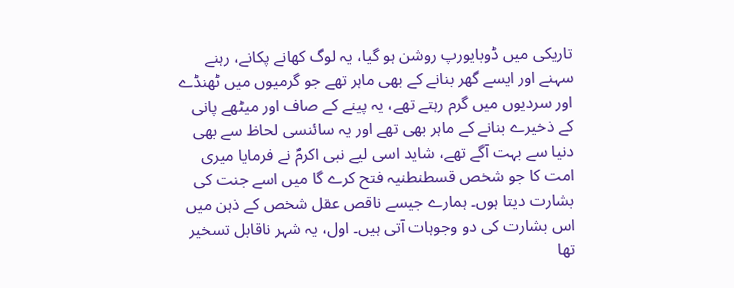تاریکی میں ڈوبایورپ روشن ہو گیا، یہ لوگ کھانے پکانے، رہنے سہنے اور ایسے گھر بنانے کے بھی ماہر تھے جو گرمیوں میں ٹھنڈے اور سردیوں میں گرم رہتے تھے، یہ پینے کے صاف اور میٹھے پانی کے ذخیرے بنانے کے ماہر بھی تھے اور یہ سائنسی لحاظ سے بھی دنیا سے بہت آگے تھے، شاید اسی لیے نبی اکرمؐ نے فرمایا میری امت کا جو شخص قسطنطنیہ فتح کرے گا میں اسے جنت کی بشارت دیتا ہوں۔ ہمارے جیسے ناقص عقل شخص کے ذہن میں اس بشارت کی دو وجوہات آتی ہیں۔ اول، یہ شہر ناقابل تسخیر تھا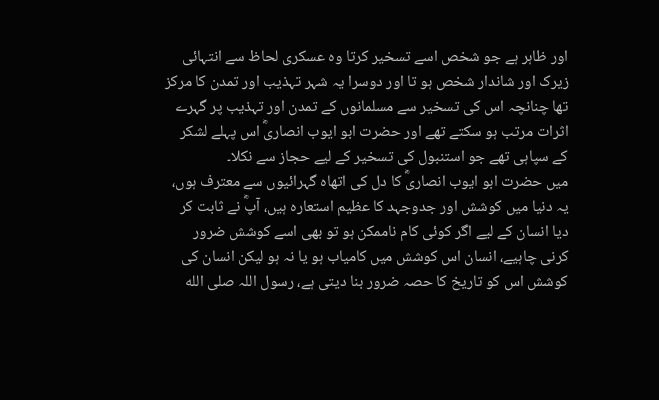اور ظاہر ہے جو شخص اسے تسخیر کرتا وہ عسکری لحاظ سے انتہائی زیرک اور شاندار شخص ہو تا اور دوسرا یہ شہر تہذیب اور تمدن کا مرکز تھا چنانچہ اس کی تسخیر سے مسلمانوں کے تمدن اور تہذیب پر گہرے اثرات مرتب ہو سکتے تھے اور حضرت ابو ایوب انصاریؓ اس پہلے لشکر کے سپاہی تھے جو استنبول کی تسخیر کے لیے حجاز سے نکلا۔
میں حضرت ابو ایوب انصاریؓ کا دل کی اتھاہ گہرائیوں سے معترف ہوں، یہ دنیا میں کوشش اور جدوجہد کا عظیم استعارہ ہیں، آپؓ نے ثابت کر دیا انسان کے لیے اگر کوئی کام ناممکن ہو تو بھی اسے کوشش ضرور کرنی چاہیے، انسان اس کوشش میں کامیاب ہو یا نہ ہو لیکن انسان کی کوشش اس کو تاریخ کا حصہ ضرور بنا دیتی ہے، رسول اللہ صلى الله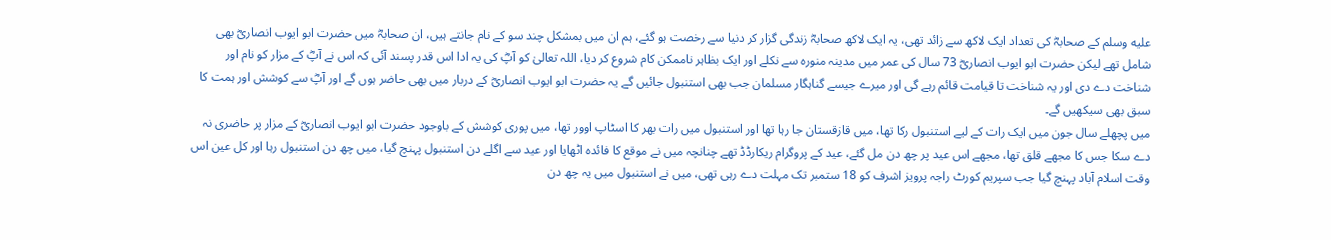عليه وسلم کے صحابہؓ کی تعداد ایک لاکھ سے زائد تھی، یہ ایک لاکھ صحابہؓ زندگی گزار کر دنیا سے رخصت ہو گئے، ہم ان میں بمشکل چند سو کے نام جانتے ہیں، ان صحابہؓ میں حضرت ابو ایوب انصاریؓ بھی شامل تھے لیکن حضرت ابو ایوب انصاریؓ 73 سال کی عمر میں مدینہ منورہ سے نکلے اور ایک بظاہر ناممکن کام شروع کر دیا، اللہ تعالیٰ کو آپؓ کی یہ ادا اس قدر پسند آئی کہ اس نے آپؓ کے مزار کو نام اور شناخت دے دی اور یہ شناخت تا قیامت قائم رہے گی اور میرے جیسے گناہگار مسلمان جب بھی استنبول جائیں گے یہ حضرت ابو ایوب انصاریؓ کے دربار میں بھی حاضر ہوں گے اور آپؓ سے کوشش اور ہمت کا سبق بھی سیکھیں گے۔
میں پچھلے سال جون میں ایک رات کے لیے استنبول رکا تھا، میں قازقستان جا رہا تھا اور استنبول میں رات بھر کا اسٹاپ اوور تھا، میں پوری کوشش کے باوجود حضرت ابو ایوب انصاریؓ کے مزار پر حاضری نہ دے سکا جس کا مجھے قلق تھا، مجھے اس عید پر چھ دن مل گئے، عید کے پروگرام ریکارڈڈ تھے چنانچہ میں نے موقع کا فائدہ اٹھایا اور عید سے اگلے دن استنبول پہنچ گیا، میں چھ دن استنبول رہا اور کل عین اس وقت اسلام آباد پہنچ گیا جب سپریم کورٹ راجہ پرویز اشرف کو 18 ستمبر تک مہلت دے رہی تھی، میں نے استنبول میں یہ چھ دن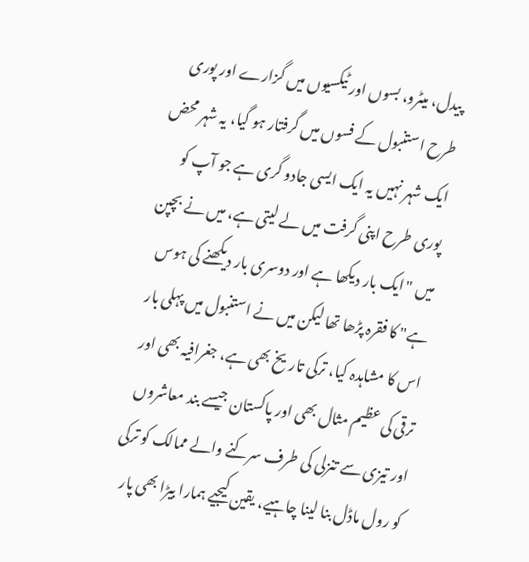پیدل، میٹرو، بسوں اور ٹیکسیوں میں گزارے اور پوری طرح استنبول کے فسوں میں گرفتار ہو گیا، یہ شہر محض ایک شہر نہیں یہ ایک ایسی جادو گری ہے جو آپ کو پوری طرح اپنی گرفت میں لے لیتی ہے، میں نے بچپن میں "ایک بار دیکھا ہے اور دوسری بار دیکھنے کی ہوس ہے" کا فقرہ پڑھا تھا لیکن میں نے استنبول میں پہلی بار اس کا مشاہدہ کیا، ترکی تاریخ بھی ہے، جغرافیہ بھی اور ترقی کی عظیم مثال بھی اور پاکستان جیسے بند معاشروں اور تیزی سے تنزلی کی طرف سرکنے والے ممالک کو ترکی کو رول ماڈل بنا لینا چاہیے، یقین کیجیے ہمارا بیڑا بھی پار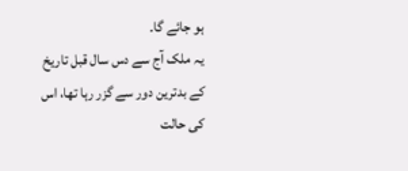ہو جائے گا۔
یہ ملک آج سے دس سال قبل تاریخ کے بدترین دور سے گزر رہا تھا، اس کی حالت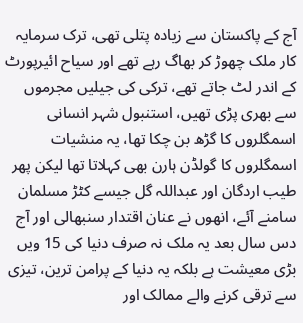آج کے پاکستان سے زیادہ پتلی تھی، ترک سرمایہ کار ملک چھوڑ کر بھاگ رہے تھے اور سیاح ائیرپورٹ کے اندر لٹ جاتے تھے، ترکی کی جیلیں مجرموں سے بھری پڑی تھیں، استنبول شہر انسانی اسمگلروں کا گڑھ بن چکا تھا، یہ منشیات اسمگلروں کا گولڈن ہارن بھی کہلاتا تھا لیکن پھر طیب اردگان اور عبداللہ گل جیسے کٹڑ مسلمان سامنے آئے، انھوں نے عنان اقتدار سنبھالی اور آج دس سال بعد یہ ملک نہ صرف دنیا کی 15 ویں بڑی معیشت ہے بلکہ یہ دنیا کے پرامن ترین، تیزی سے ترقی کرنے والے ممالک اور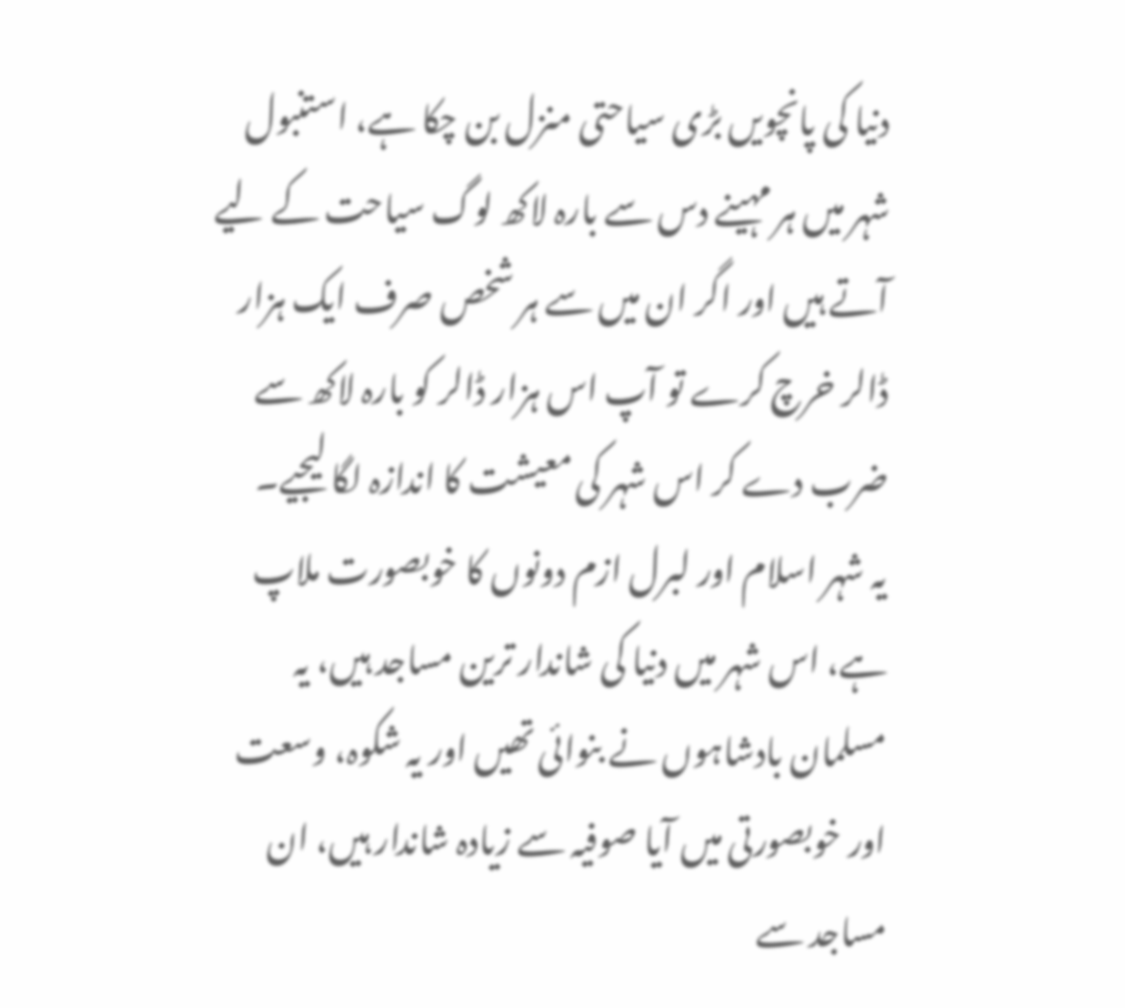دنیا کی پانچویں بڑی سیاحتی منزل بن چکا ہے، استنبول شہر میں ہر مہینے دس سے بارہ لاکھ لوگ سیاحت کے لیے آتے ہیں اور اگر ان میں سے ہر شخص صرف ایک ہزار ڈالر خرچ کرے تو آپ اس ہزار ڈالر کو بارہ لاکھ سے ضرب دے کر اس شہر کی معیشت کا اندازہ لگا لیجیے۔
یہ شہر اسلام اور لبرل ازم دونوں کا خوبصورت ملاپ ہے، اس شہر میں دنیا کی شاندار ترین مساجد ہیں، یہ مسلمان بادشاہوں نے بنوائی تھیں اور یہ شکوہ، وسعت اور خوبصورتی میں آیا صوفیہ سے زیادہ شاندار ہیں، ان مساجد سے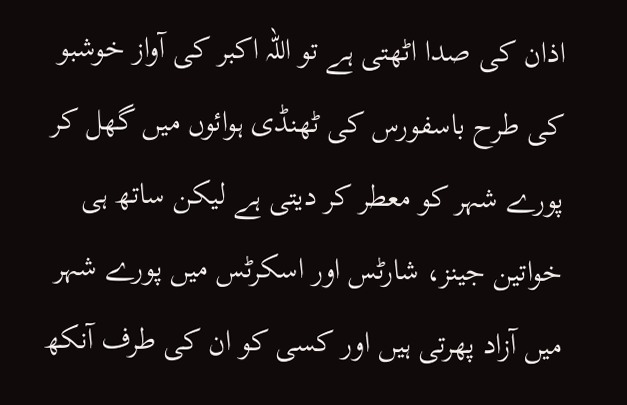اذان کی صدا اٹھتی ہے تو اللہ اکبر کی آواز خوشبو کی طرح باسفورس کی ٹھنڈی ہوائوں میں گھل کر پورے شہر کو معطر کر دیتی ہے لیکن ساتھ ہی خواتین جینز، شارٹس اور اسکرٹس میں پورے شہر میں آزاد پھرتی ہیں اور کسی کو ان کی طرف آنکھ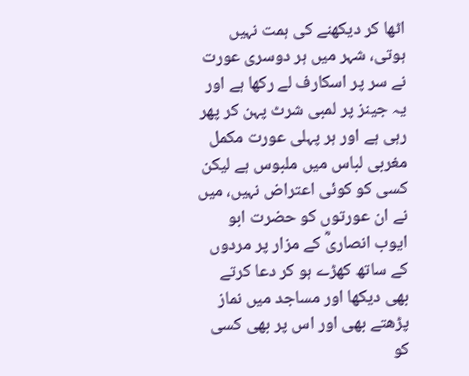اٹھا کر دیکھنے کی ہمت نہیں ہوتی، شہر میں ہر دوسری عورت نے سر پر اسکارف لے رکھا ہے اور یہ جینز پر لمبی شرٹ پہن کر پھر رہی ہے اور ہر پہلی عورت مکمل مغربی لباس میں ملبوس ہے لیکن کسی کو کوئی اعتراض نہیں، میں نے ان عورتوں کو حضرت ابو ایوب انصاریؓ کے مزار پر مردوں کے ساتھ کھڑے ہو کر دعا کرتے بھی دیکھا اور مساجد میں نماز پڑھتے بھی اور اس پر بھی کسی کو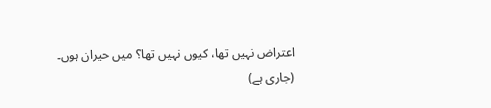اعتراض نہیں تھا، کیوں نہیں تھا؟ میں حیران ہوں۔
(جاری ہے)